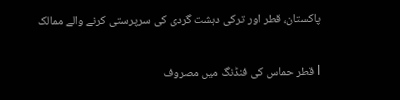پاکستان، قطر اور ترکی دہشت گردی کی سرپرستی کرنے والے ممالک

l قطر حماس کی فنڈنگ میں مصروف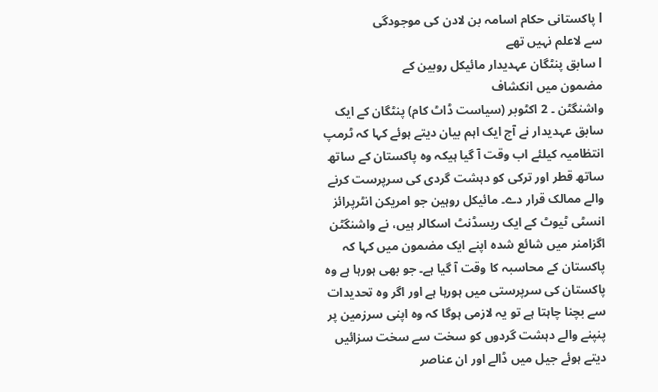l پاکستانی حکام اسامہ بن لادن کی موجودگی
سے لاعلم نہیں تھے
l سابق پنٹگان عہدیدار مائیکل روبین کے
مضمون میں انکشاف
واشنگٹن ۔ 2 اکٹوبر (سیاست ڈاٹ کام) پنٹگان کے ایک سابق عہدیدار نے آج ایک اہم بیان دیتے ہوئے کہا کہ ٹرمپ انتظامیہ کیلئے اب وقت آ گیا ہیکہ وہ پاکستان کے ساتھ ساتھ قطر اور ترکی کو دہشت گردی کی سرپرست کرنے والے ممالک قرار دے۔ مائیکل روہین جو امریکن انٹرپرائز انسٹی ٹیوٹ کے ایک ریسڈنٹ اسکالر ہیں، نے واشنگٹن اگزامنر میں شائع شدہ اپنے ایک مضمون میں کہا کہ پاکستان کے محاسبہ کا وقت آ گیا ہے۔ جو بھی ہورہا ہے وہ پاکستان کی سرپرستی میں ہورہا ہے اور اگر وہ تحدیدات سے بچنا چاہتا ہے تو یہ لازمی ہوگا کہ وہ اپنی سرزمین پر پنپنے والے دہشت گردوں کو سخت سے سخت سزائیں دیتے ہوئے جیل میں ڈالے اور ان عناصر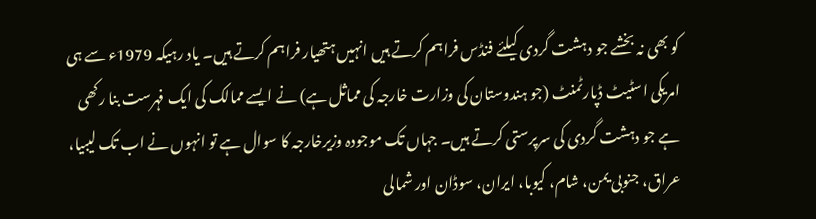کو بھی نہ بخشے جو دہشت گردی کیلئے فنڈس فراہم کرتے ہیں انہیں ہتھیار فراہم کرتے ہیں۔ یاد رہیکہ 1979ء سے ہی امریکی اسٹیٹ ڈپارٹمنٹ (جو ہندوستان کی وزارت خارجہ کی مماثل ہے) نے ایسے ممالک کی ایک فہرست بنا رکھی ہے جو دہشت گردی کی سرپرستی کرتے ہیں۔ جہاں تک موجودہ وزیرخارجہ کا سوال ہے تو انہوں نے اب تک لیبیا، عراق، جنوبی یمن، شام، کیوبا، ایران، سوڈان اور شمالی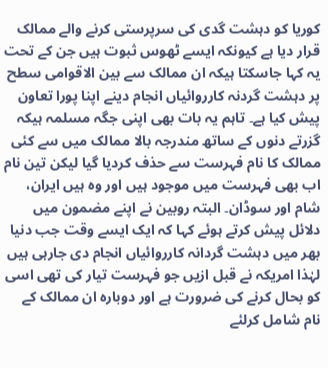کوریا کو دہشت گدی کی سرپرستی کرنے والے ممالک قرار دیا ہے کیونکہ ایسے ٹھوس ثبوت ہیں جن کے تحت یہ کہا جاسکتا ہیکہ ان ممالک سے بین الاقوامی سطح پر دہشت گردنہ کارروائیاں انجام دینے اپنا پورا تعاون پیش کیا ہے۔ تاہم یہ بات بھی اپنی جگہ مسلمہ ہیکہ گزرتے دنوں کے ساتھ مندرجہ بالا ممالک میں سے کئی ممالک کا نام فہرست سے حذف کردیا گیا لیکن تین نام اب بھی فہرست میں موجود ہیں اور وہ ہیں ایران، شام اور سوڈان۔ البتہ روبین نے اپنے مضمون میں دلائل پیش کرتے ہوئے کہا کہ ایک ایسے وقت جب دنیا بھر میں دہشت گردانہ کارروائیاں انجام دی جارہی ہیں لہٰذا امریکہ نے قبل ازیں جو فہرست تیار کی تھی اسی کو بحال کرنے کی ضرورت ہے اور دوبارہ ان ممالک کے نام شامل کرلئے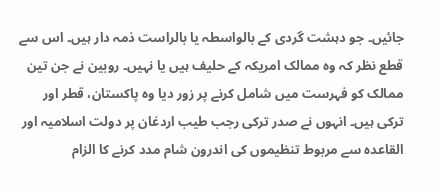جائیں۔ جو دہشت گردی کے بالواسطہ یا بالراست ذمہ دار ہیں۔ اس سے قطع نظر کہ وہ ممالک امریکہ کے حلیف ہیں یا نہیں۔ روبین نے جن تین ممالک کو فہرست میں شامل کرنے پر زور دیا وہ پاکستان، قطر اور ترکی ہیں۔ انہوں نے صدر ترکی رجب طیب اردغان پر دولت اسلامیہ اور القاعدہ سے مربوط تنظیموں کی اندرون شام مدد کرنے کا الزام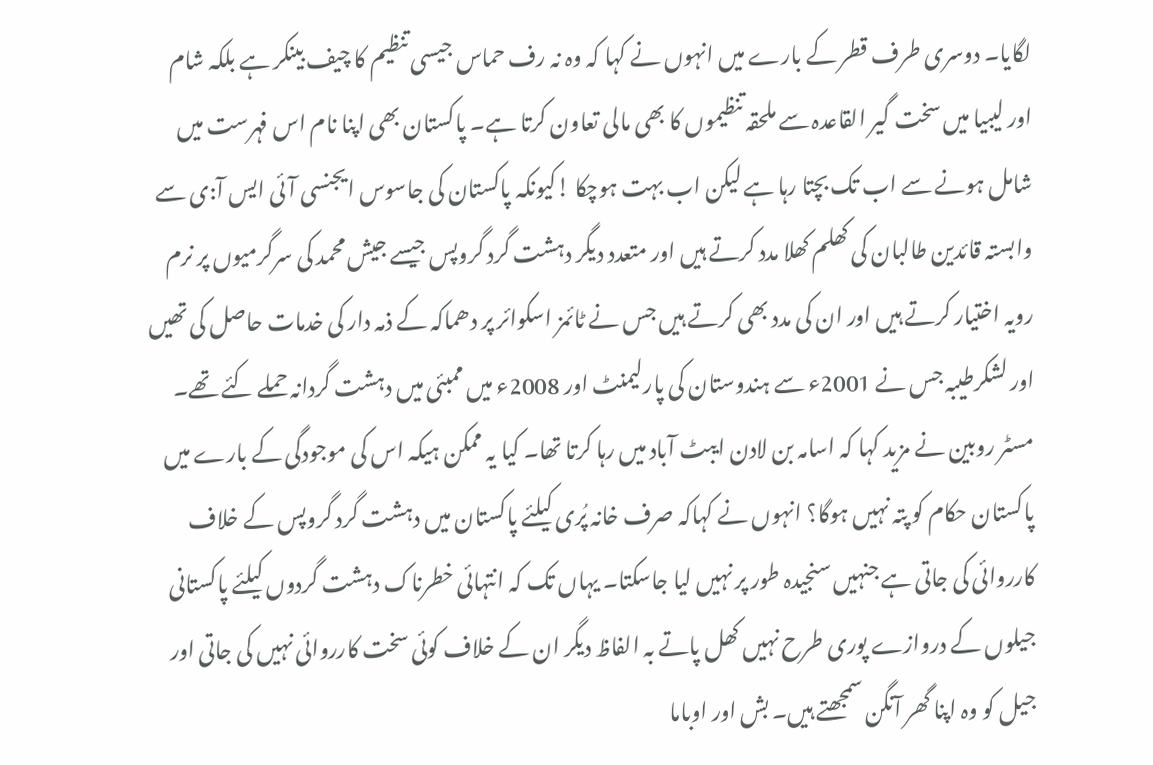لگایا۔ دوسری طرف قطر کے بارے میں انہوں نے کہا کہ وہ نہ رف حماس جیسی تنظیم کا چیف بینکر ہے بلکہ شام اور لیبیا میں سخت گیر القاعدہ سے ملحقہ تنظیموں کا بھی مالی تعاون کرتا ہے۔ پاکستان بھی اپنا نام اس فہرست میں شامل ہونے سے اب تک بچتا رہا ہے لیکن اب بہت ہوچکا !کیونکہ پاکستان کی جاسوس ایجنسی آئی ایس آ:ی سے وابستہ قائدین طالبان کی کھلم کھلا مدد کرتے ہیں اور متعدد دیگر دہشت گرد گروپس جیسے جیش محمد کی سرگرمیوں پر نرم رویہ اختیار کرتے ہیں اور ان کی مدد بھی کرتے ہیں جس نے ٹائمز اسکوائر پر دھماکہ کے ذمہ دار کی خدمات حاصل کی تھیں اور لشکرطیبہ جس نے 2001ء سے ہندوستان کی پارلیمنٹ اور 2008ء میں ممبئی میں دہشت گردانہ حملے کئے تھے۔ مسٹر روبین نے مزید کہا کہ اسامہ بن لادن ایبٹ آباد میں رہا کرتا تھا۔ کیا یہ ممکن ہیکہ اس کی موجودگی کے بارے میں پاکستان حکام کو پتہ نہیں ہوگا؟ انہوں نے کہاکہ صرف خانہ پُری کیلئے پاکستان میں دہشت گرد گروپس کے خلاف کارروائی کی جاتی ہے جنہیں سنجیدہ طور پر نہیں لیا جاسکتا۔ یہاں تک کہ انتہائی خطرناک دہشت گردوں کیلئے پاکستانی جیلوں کے دروازے پوری طرح نہیں کھل پاتے بہ الفاظ دیگر ان کے خلاف کوئی سخت کارروائی نہیں کی جاتی اور جیل کو وہ اپنا گھر آنگن سمجھتے ہیں۔ بش اور اوباما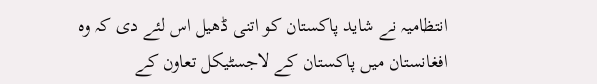انتظامیہ نے شاید پاکستان کو اتنی ڈھیل اس لئے دی کہ وہ افغانستان میں پاکستان کے لاجسٹیکل تعاون کے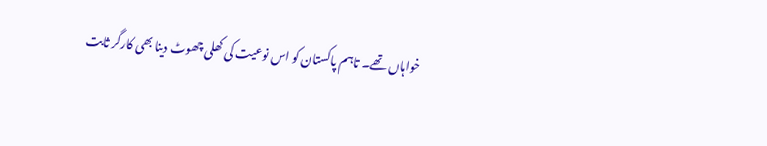خواہاں تھے۔ تاہم پاکستان کو اس نوعیت کی کھلی چھوٹ دینا بھی کارگر ثابت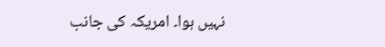نہیں ہوا۔ امریکہ کی جانب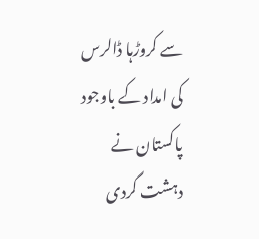سے کروڑہا ڈالرس کی امداد کے باوجود پاکستان نے دہشت گردی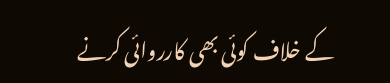کے خلاف کوئی بھی کارروائی کرنے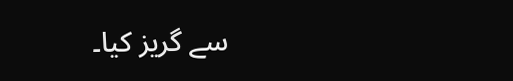سے گریز کیا۔